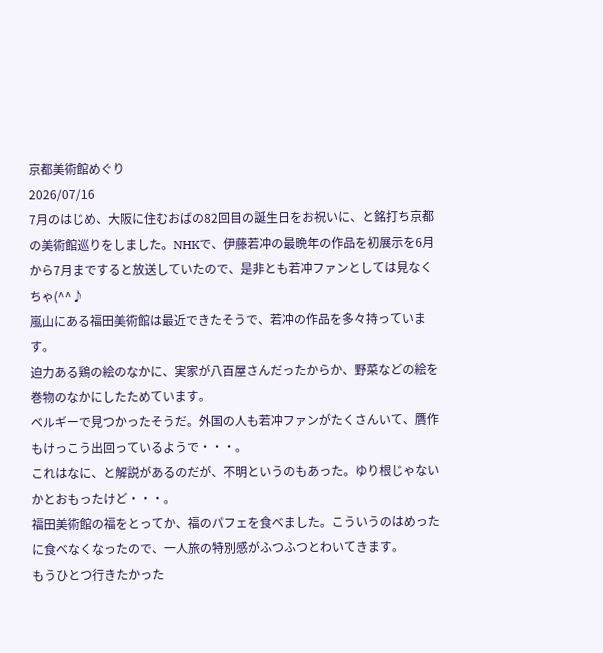京都美術館めぐり
2026/07/16
7月のはじめ、大阪に住むおばの82回目の誕生日をお祝いに、と銘打ち京都の美術館巡りをしました。NHKで、伊藤若冲の最晩年の作品を初展示を6月から7月まですると放送していたので、是非とも若冲ファンとしては見なくちゃ(^^♪
嵐山にある福田美術館は最近できたそうで、若冲の作品を多々持っています。
迫力ある鶏の絵のなかに、実家が八百屋さんだったからか、野菜などの絵を巻物のなかにしたためています。
ベルギーで見つかったそうだ。外国の人も若冲ファンがたくさんいて、贋作もけっこう出回っているようで・・・。
これはなに、と解説があるのだが、不明というのもあった。ゆり根じゃないかとおもったけど・・・。
福田美術館の福をとってか、福のパフェを食べました。こういうのはめったに食べなくなったので、一人旅の特別感がふつふつとわいてきます。
もうひとつ行きたかった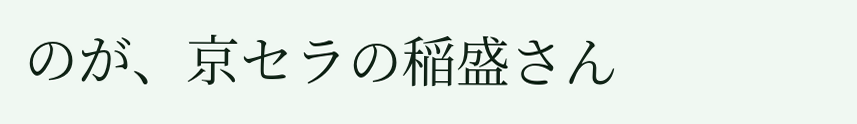のが、京セラの稲盛さん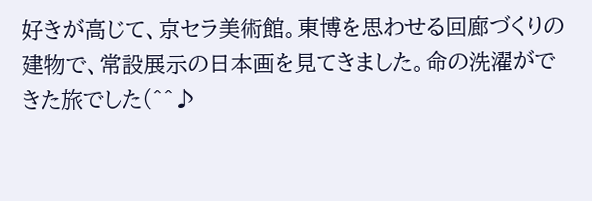好きが高じて、京セラ美術館。東博を思わせる回廊づくりの建物で、常設展示の日本画を見てきました。命の洗濯ができた旅でした(^^♪